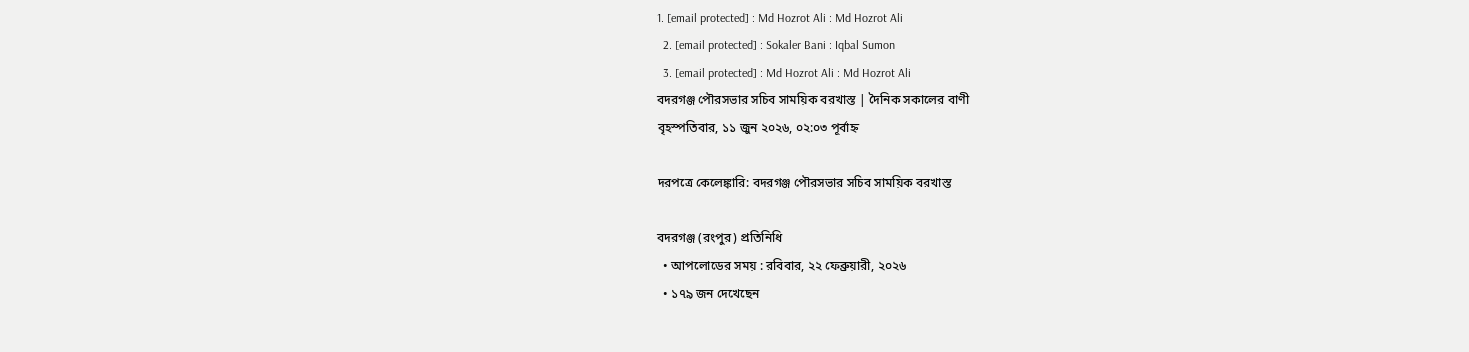1. [email protected] : Md Hozrot Ali : Md Hozrot Ali
  2. [email protected] : Sokaler Bani : Iqbal Sumon
  3. [email protected] : Md Hozrot Ali : Md Hozrot Ali
বদরগঞ্জ পৌরসভার সচিব সাময়িক বরখাস্ত | দৈনিক সকালের বাণী
বৃহস্পতিবার, ১১ জুন ২০২৬, ০২:০৩ পূর্বাহ্ন

দরপত্রে কেলেঙ্কারি: বদরগঞ্জ পৌরসভার সচিব সাময়িক বরখাস্ত

বদরগঞ্জ (রংপুর) প্রতিনিধি
  • আপলোডের সময় : রবিবার, ২২ ফেব্রুয়ারী, ২০২৬
  • ১৭৯ জন দেখেছেন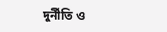দুর্নীতি ও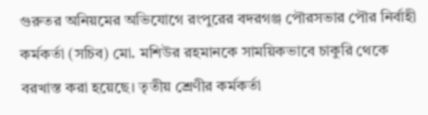গুরুতর অনিয়মের অভিযোগে রংপুরের বদরগঞ্জ পৌরসভার পৌর নির্বাহী কর্মকর্তা (সচিব) মো. মশিউর রহমানকে সাময়িকভাবে চাকুরি থেকে বরখাস্ত করা হয়েছে। তৃতীয় শ্রেণীর কর্মকর্তা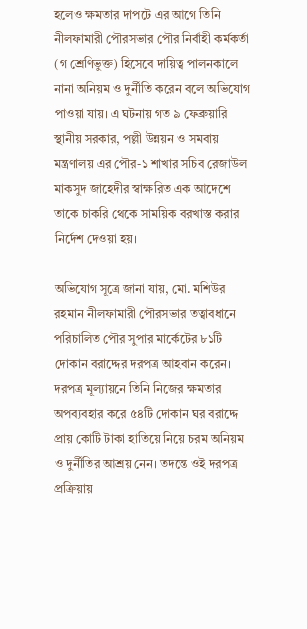হলেও ক্ষমতার দাপটে এর আগে তিনি নীলফামারী পৌরসভার পৌর নির্বাহী কর্মকর্তা (গ শ্রেণিভুক্ত) হিসেবে দায়িত্ব পালনকালে নানা অনিয়ম ও দুর্নীতি করেন বলে অভিযোগ পাওয়া যায়। এ ঘটনায় গত ৯ ফেব্রুয়ারি স্থানীয় সরকার, পল্লী উন্নয়ন ও সমবায় মন্ত্রণালয় এর পৌর-১ শাখার সচিব রেজাউল মাকসুদ জাহেদীর স্বাক্ষরিত এক আদেশে তাকে চাকরি থেকে সাময়িক বরখাস্ত করার নির্দেশ দেওয়া হয়।

অভিযোগ সূত্রে জানা যায়, মো. মশিউর রহমান নীলফামারী পৌরসভার তত্বাবধানে পরিচালিত পৌর সুপার মার্কেটের ৮১টি দোকান বরাদ্দের দরপত্র আহবান করেন। দরপত্র মূল্যায়নে তিনি নিজের ক্ষমতার অপব্যবহার করে ৫৪টি দোকান ঘর বরাদ্দে প্রায় কোটি টাকা হাতিয়ে নিয়ে চরম অনিয়ম ও দুর্নীতির আশ্রয় নেন। তদন্তে ওই দরপত্র প্রক্রিয়ায়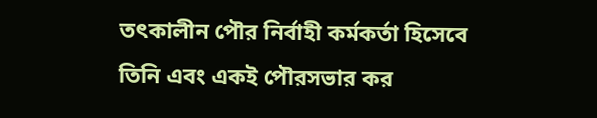তৎকালীন পৌর নির্বাহী কর্মকর্তা হিসেবে তিনি এবং একই পৌরসভার কর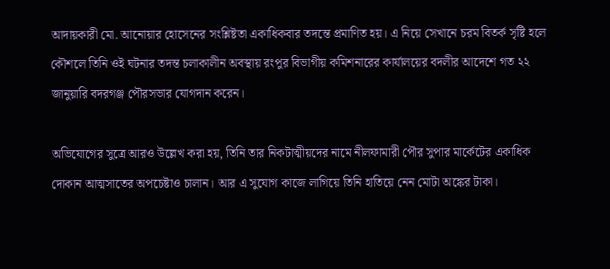আদায়কারী মো. আনোয়ার হোসেনের সংশ্লিষ্টতা একাধিকবার তদন্তে প্রমাণিত হয়। এ নিয়ে সেখানে চরম বিতর্ক সৃষ্টি হলে কৌশলে তিনি ওই ঘটনার তদন্ত চলাকালীন অবস্থায় রংপুর বিভাগীয় কমিশনারের কার্যালয়ের বদলীর আদেশে গত ২২ জানুয়ারি বদরগঞ্জ পৌরসভার যোগদান করেন।

অভিযোগের সুত্রে আরও উল্লেখ করা হয়, তিনি তার নিকটাত্মীয়দের নামে নীলফামারী পৌর সুপার মার্কেটের একাধিক দোকান আত্মসাতের অপচেষ্টাও চালান। আর এ সুযোগ কাজে লাগিয়ে তিনি হাতিয়ে নেন মোটা অঙ্কের টাকা।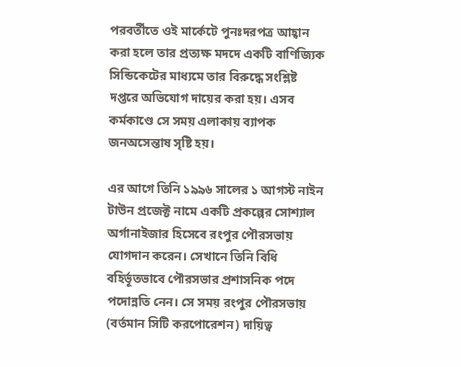পরবর্তীতে ওই মার্কেটে পুনঃদরপত্র আহ্বান করা হলে তার প্রত্যক্ষ মদদে একটি বাণিজ্যিক সিন্ডিকেটের মাধ্যমে তার বিরুদ্ধে সংশ্লিষ্ট দপ্তরে অভিযোগ দায়ের করা হয়। এসব কর্মকাণ্ডে সে সময় এলাকায় ব্যাপক জনঅসেন্তাষ সৃষ্টি হয়।

এর আগে তিনি ১৯৯৬ সালের ১ আগস্ট নাইন টাউন প্রজেক্ট নামে একটি প্রকল্পের সোশ্যাল অর্গানাইজার হিসেবে রংপুর পৌরসভায় যোগদান করেন। সেখানে তিনি বিধি বহির্ভূতভাবে পৌরসভার প্রশাসনিক পদে পদোন্নতি নেন। সে সময় রংপুর পৌরসভায় (বর্তমান সিটি করপোরেশন) দায়িত্ব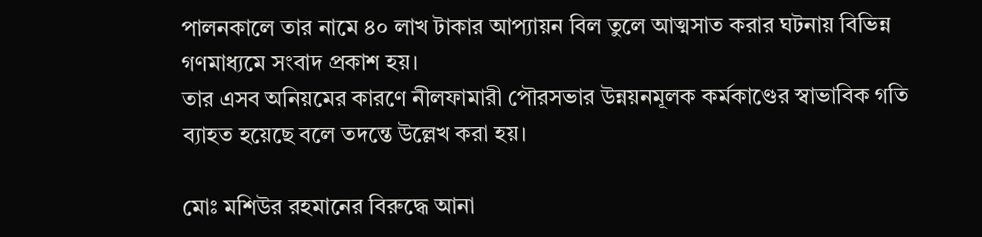পালনকালে তার নামে ৪০ লাখ টাকার আপ্যায়ন বিল তুলে আত্মসাত করার ঘটনায় বিভিন্ন গণমাধ্যমে সংবাদ প্রকাশ হয়।
তার এসব অনিয়মের কারণে নীলফামারী পৌরসভার উন্নয়নমূলক কর্মকাণ্ডের স্বাভাবিক গতি ব্যাহত হয়েছে বলে তদন্তে উল্লেখ করা হয়।

মোঃ মশিউর রহমানের বিরুদ্ধে আনা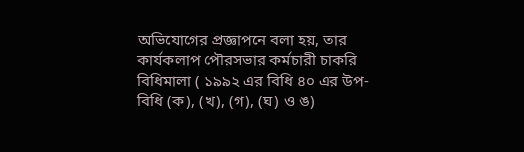অভিযোগের প্রজ্ঞাপনে বলা হয়, তার কার্যকলাপ পৌরসভার কর্মচারী চাকরি বিধিমালা ( ১৯৯২ এর বিধি ৪০ এর উপ-বিধি (ক), (খ), (গ), (ঘ) ও ঙ)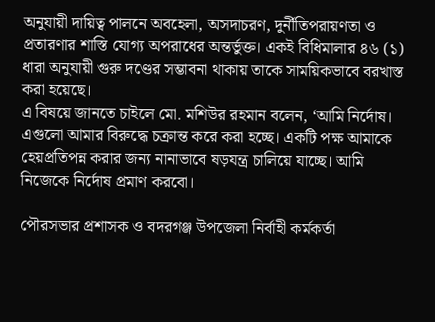অনুযায়ী দায়িত্ব পালনে অবহেলা, অসদাচরণ, দুর্নীতিপরায়ণতা ও প্রতারণার শাস্তি যোগ্য অপরাধের অন্তর্ভুক্ত। একই বিধিমালার ৪৬ (১) ধারা অনুযায়ী গুরু দণ্ডের সম্ভাবনা থাকায় তাকে সাময়িকভাবে বরখাস্ত করা হয়েছে।
এ বিষয়ে জানতে চাইলে মো. মশিউর রহমান বলেন, ‘আমি নির্দোষ। এগুলো আমার বিরুদ্ধে চক্রান্ত করে করা হচ্ছে। একটি পক্ষ আমাকে হেয়প্রতিপন্ন করার জন্য নানাভাবে ষড়যন্ত্র চালিয়ে যাচ্ছে। আমি নিজেকে নির্দোষ প্রমাণ করবো।

পৌরসভার প্রশাসক ও বদরগঞ্জ উপজেলা নির্বাহী কর্মকর্তা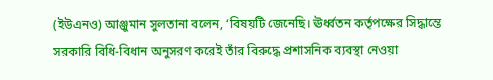(ইউএনও) আঞ্জুমান সুলতানা বলেন, ‘বিষয়টি জেনেছি। ঊর্ধ্বতন কর্তৃপক্ষের সিদ্ধান্তে সরকারি বিধি-বিধান অনুসরণ করেই তাঁর বিরুদ্ধে প্রশাসনিক ব্যবস্থা নেওয়া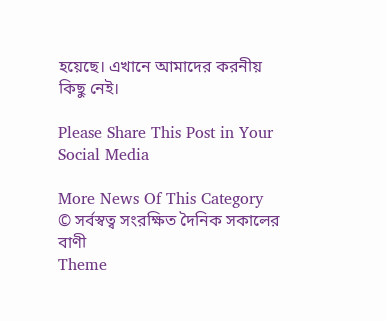হয়েছে। এখানে আমাদের করনীয় কিছু নেই।

Please Share This Post in Your Social Media

More News Of This Category
© সর্বস্বত্ব সংরক্ষিত দৈনিক সকালের বাণী
Theme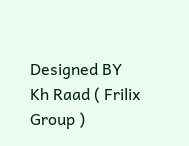Designed BY Kh Raad ( Frilix Group )